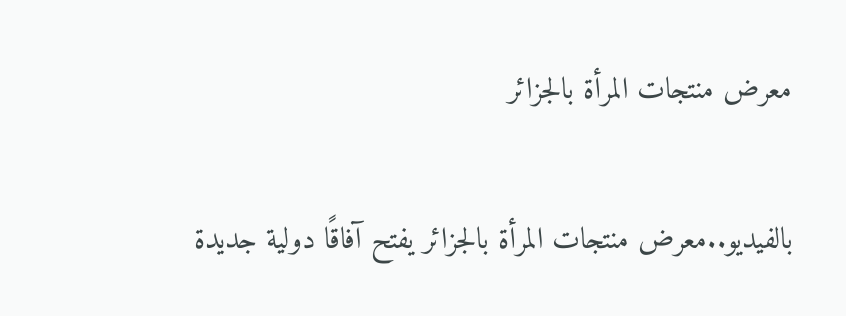معرض منتجات المرأة بالجزائر

بالفيديو..معرض منتجات المرأة بالجزائر يفتح آفاقًا دولية جديدة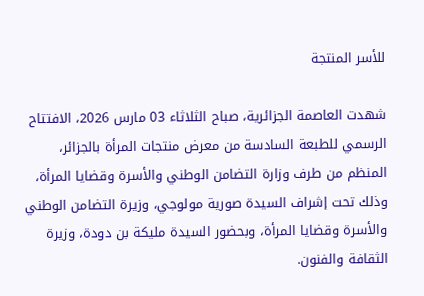للأسر المنتجة

شهدت العاصمة الجزائرية، صباح الثلاثاء 03 مارس 2026، الافتتاح الرسمي للطبعة السادسة من معرض منتجات المرأة بالجزائر، المنظم من طرف وزارة التضامن الوطني والأسرة وقضايا المرأة، وذلك تحت إشراف السيدة صورية مولوجي، وزيرة التضامن الوطني والأسرة وقضايا المرأة، وبحضور السيدة مليكة بن دودة، وزيرة الثقافة والفنون.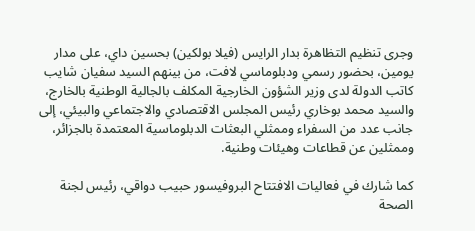وجرى تنظيم التظاهرة بدار الرايس (فيلا بولكين) بحسين داي، على مدار يومين، بحضور رسمي ودبلوماسي لافت، من بينهم السيد سفيان شايب كاتب الدولة لدى وزير الشؤون الخارجية المكلف بالجالية الوطنية بالخارج، والسيد محمد بوخاري رئيس المجلس الاقتصادي والاجتماعي والبيئي، إلى جانب عدد من السفراء وممثلي البعثات الدبلوماسية المعتمدة بالجزائر، وممثلين عن قطاعات وهيئات وطنية.

كما شارك في فعاليات الافتتاح البروفيسور حبيب دواقي، رئيس لجنة الصحة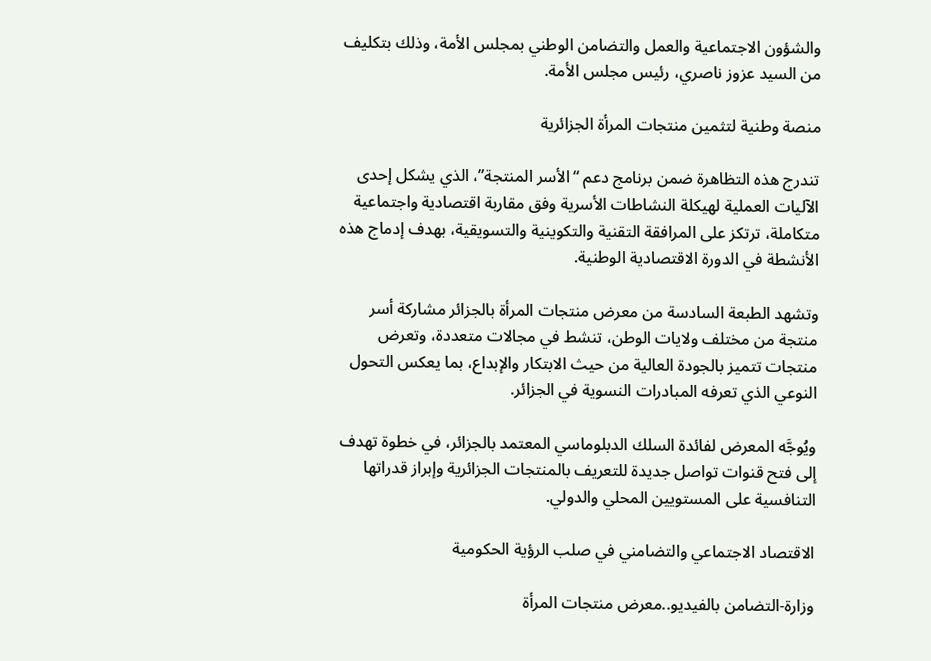والشؤون الاجتماعية والعمل والتضامن الوطني بمجلس الأمة، وذلك بتكليف من السيد عزوز ناصري، رئيس مجلس الأمة.

منصة وطنية لتثمين منتجات المرأة الجزائرية

تندرج هذه التظاهرة ضمن برنامج دعم “الأسر المنتجة”، الذي يشكل إحدى الآليات العملية لهيكلة النشاطات الأسرية وفق مقاربة اقتصادية واجتماعية متكاملة، ترتكز على المرافقة التقنية والتكوينية والتسويقية، بهدف إدماج هذه الأنشطة في الدورة الاقتصادية الوطنية.

وتشهد الطبعة السادسة من معرض منتجات المرأة بالجزائر مشاركة أسر منتجة من مختلف ولايات الوطن، تنشط في مجالات متعددة، وتعرض منتجات تتميز بالجودة العالية من حيث الابتكار والإبداع، بما يعكس التحول النوعي الذي تعرفه المبادرات النسوية في الجزائر.

ويُوجَّه المعرض لفائدة السلك الدبلوماسي المعتمد بالجزائر، في خطوة تهدف إلى فتح قنوات تواصل جديدة للتعريف بالمنتجات الجزائرية وإبراز قدراتها التنافسية على المستويين المحلي والدولي.

الاقتصاد الاجتماعي والتضامني في صلب الرؤية الحكومية

وزارة-التضامن بالفيديو..معرض منتجات المرأة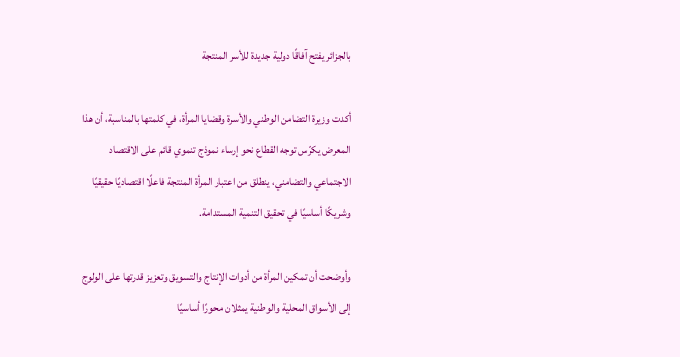بالجزائر يفتح آفاقًا دولية جديدة للأسر المنتجة

أكدت وزيرة التضامن الوطني والأسرة وقضايا المرأة، في كلمتها بالمناسبة، أن هذا المعرض يكرّس توجه القطاع نحو إرساء نموذج تنموي قائم على الاقتصاد الاجتماعي والتضامني، ينطلق من اعتبار المرأة المنتجة فاعلًا اقتصاديًا حقيقيًا وشريكًا أساسيًا في تحقيق التنمية المستدامة.

وأوضحت أن تمكين المرأة من أدوات الإنتاج والتسويق وتعزيز قدرتها على الولوج إلى الأسواق المحلية والوطنية يمثلان محورًا أساسيًا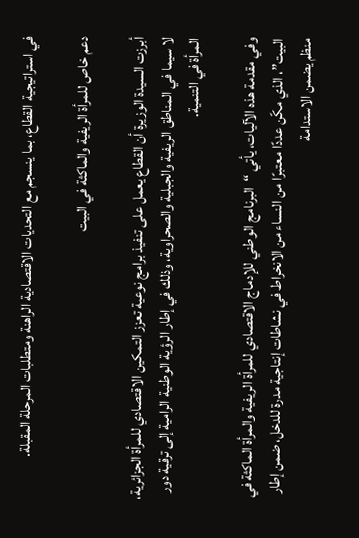في استراتيجية القطاع، بما ينسجم مع التحديات الاقتصادية الراهنة ومتطلبات المرحلة المقبلة.

دعم خاص للمرأة الريفية والماكثة في البيت

أبرزت السيدة الوزيرة أن القطاع يعمل على تنفيذ برامج نوعية تعزز التمكين الاقتصادي للمرأة الجزائرية، لا سيما في المناطق الريفية والجبلية والصحراوية، وذلك في إطار الرؤية الوطنية الرامية إلى ترقية دور المرأة في التنمية.

وفي مقدمة هذه الآليات، يأتي “البرنامج الوطني للإدماج الاقتصادي للمرأة الريفية والمرأة الماكثة في البيت”، الذي مكّن عددًا معتبرًا من النساء من الانخراط في نشاطات إنتاجية مدرة للدخل، ضمن إطار منظم يضمن الاستدامة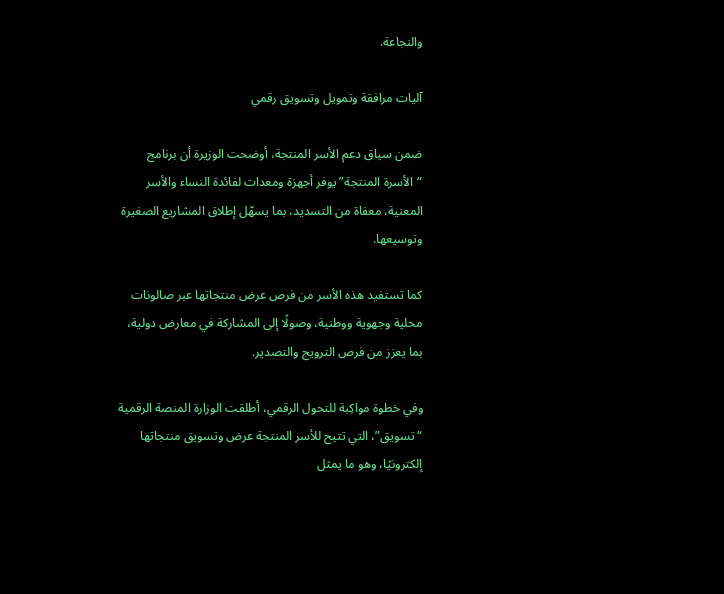والنجاعة.

آليات مرافقة وتمويل وتسويق رقمي

ضمن سياق دعم الأسر المنتجة، أوضحت الوزيرة أن برنامج “الأسرة المنتجة” يوفر أجهزة ومعدات لفائدة النساء والأسر المعنية، معفاة من التسديد، بما يسهّل إطلاق المشاريع الصغيرة وتوسيعها.

كما تستفيد هذه الأسر من فرص عرض منتجاتها عبر صالونات محلية وجهوية ووطنية، وصولًا إلى المشاركة في معارض دولية، بما يعزز من فرص الترويج والتصدير.

وفي خطوة مواكِبة للتحول الرقمي، أطلقت الوزارة المنصة الرقمية “تسويق”، التي تتيح للأسر المنتجة عرض وتسويق منتجاتها إلكترونيًا، وهو ما يمثل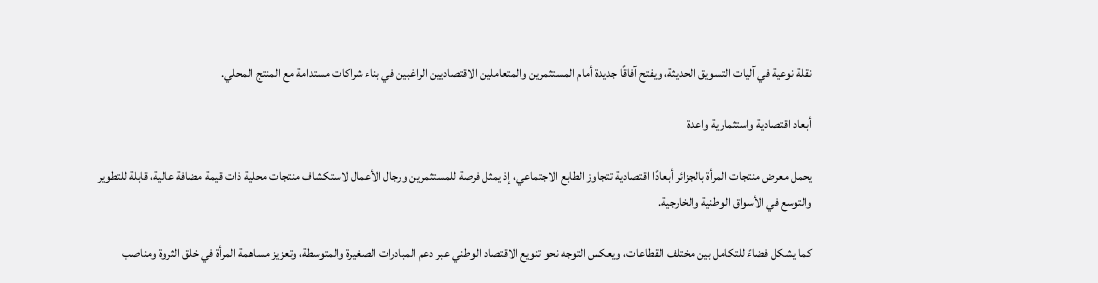نقلة نوعية في آليات التسويق الحديثة، ويفتح آفاقًا جديدة أمام المستثمرين والمتعاملين الاقتصاديين الراغبين في بناء شراكات مستدامة مع المنتج المحلي.

أبعاد اقتصادية واستثمارية واعدة

يحمل معرض منتجات المرأة بالجزائر أبعادًا اقتصادية تتجاوز الطابع الاجتماعي، إذ يمثل فرصة للمستثمرين ورجال الأعمال لاستكشاف منتجات محلية ذات قيمة مضافة عالية، قابلة للتطوير والتوسع في الأسواق الوطنية والخارجية.

كما يشكل فضاءً للتكامل بين مختلف القطاعات، ويعكس التوجه نحو تنويع الاقتصاد الوطني عبر دعم المبادرات الصغيرة والمتوسطة، وتعزيز مساهمة المرأة في خلق الثروة ومناصب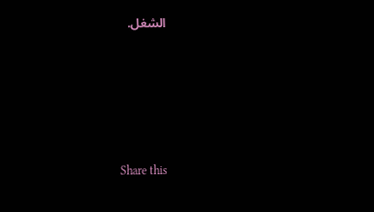الشغل.





Share this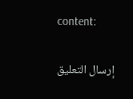content:

إرسال التعليق